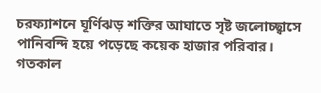চরফ্যাশনে ঘূর্ণিঝড় শক্তির আঘাতে সৃষ্ট জলোচ্ছ্বাসে পানিবন্দি হয়ে পড়েছে কয়েক হাজার পরিবার।
গতকাল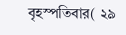বৃহস্পতিবার( ২৯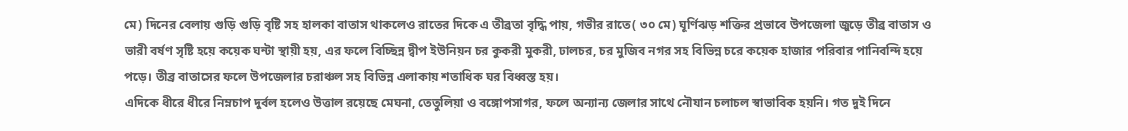মে) দিনের বেলায় গুড়ি গুড়ি বৃষ্টি সহ হালকা বাতাস থাকলেও রাতের দিকে এ তীব্রতা বৃদ্ধি পায়, গভীর রাতে( ৩০ মে) ঘূর্ণিঝড় শক্তির প্রভাবে উপজেলা জুড়ে তীব্র বাতাস ও ভারী বর্ষণ সৃষ্টি হয়ে কয়েক ঘন্টা স্থায়ী হয়, এর ফলে বিচ্ছিন্ন দ্বীপ ইউনিয়ন চর কুকরী মুকরী, ঢালচর, চর মুজিব নগর সহ বিভিন্ন চরে কয়েক হাজার পরিবার পানিবন্দি হয়ে পড়ে। তীব্র বাতাসের ফলে উপজেলার চরাঞ্চল সহ বিভিন্ন এলাকায় শতাধিক ঘর বিধ্বস্ত হয়।
এদিকে ধীরে ধীরে নিম্নচাপ দুর্বল হলেও উত্তাল রয়েছে মেঘনা, তেতুলিয়া ও বঙ্গোপসাগর, ফলে অন্যান্য জেলার সাথে নৌযান চলাচল স্বাভাবিক হয়নি। গত দুই দিনে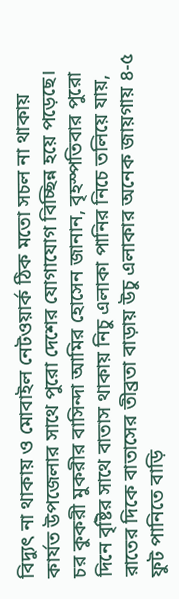বিদ্যুৎ না থাকায় ও মোবাইল নেটওয়ার্ক ঠিক মতো সচল না থাকায় কার্যত উপজেলার সাথে পুরো দেশের যোগাযোগ বিচ্ছিন্ন হয়ে পড়েছে। চর কুকরী মুকরীর বাসিন্দা আমির হোসেন জানান, বৃহস্পতিবার পুরো দিনে বৃষ্টির সাথে বাতাস থাকায় নিচু এলাকা পানির নিচে তলিয়ে যায়, রাতের দিকে বাতাসের তীব্রতা বাড়ায় উচু এলাকার অনেক জায়গায় ৪-৫ ফুট পানিতে বাড়ি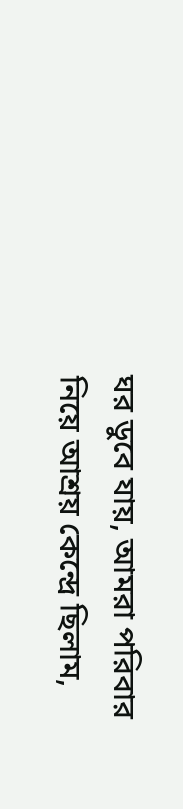ঘর ডুবে যায়, আমরা পরিবার নিয়ে আশ্রয় কেন্দ্রে ছিলাম,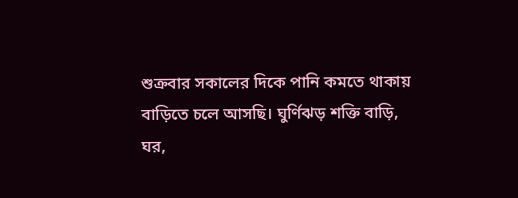শুক্রবার সকালের দিকে পানি কমতে থাকায় বাড়িতে চলে আসছি। ঘুর্ণিঝড় শক্তি বাড়ি, ঘর,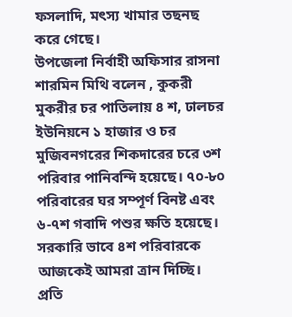ফসলাদি, মৎস্য খামার তছনছ করে গেছে।
উপজেলা নির্বাহী অফিসার রাসনা শারমিন মিথি বলেন , কুকরী মুকরীর চর পাতিলায় ৪ শ, ঢালচর ইউনিয়নে ১ হাজার ও চর মুজিবনগরের শিকদারের চরে ৩শ পরিবার পানিবন্দি হয়েছে। ৭০-৮০ পরিবারের ঘর সম্পূর্ণ বিনষ্ট এবং ৬-৭শ গবাদি পশুর ক্ষতি হয়েছে।
সরকারি ভাবে ৪শ পরিবারকে আজকেই আমরা ত্রান দিচ্ছি। প্রতি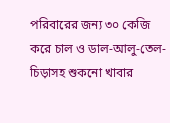পরিবারের জন্য ৩০ কেজি করে চাল ও ডাল-আলু-তেল-চিড়াসহ শুকনো খাবার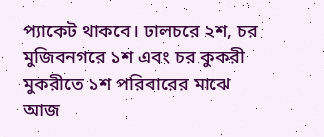প্যাকেট থাকবে। ঢালচরে ২শ, চর মুজিবনগরে ১শ এবং চর কুকরী মুকরীতে ১শ পরিবারের মাঝে আজ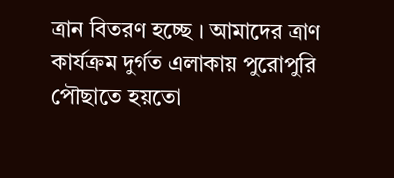ত্রান বিতরণ হচ্ছে । আমাদের ত্রাণ কার্যক্রম দুর্গত এলাকায় পুরোপুরি পৌছাতে হয়তো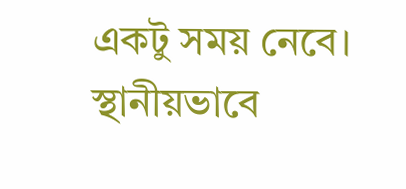একটু সময় নেবে। স্থানীয়ভাবে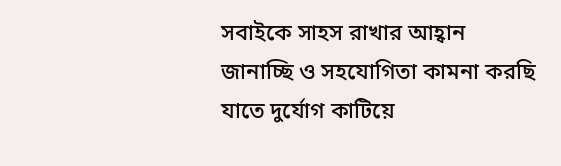সবাইকে সাহস রাখার আহ্বান জানাচ্ছি ও সহযোগিতা কামনা করছি যাতে দুর্যোগ কাটিয়ে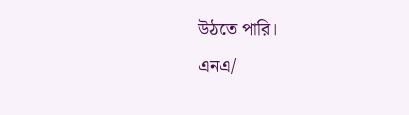উঠতে পারি।
এনএ/